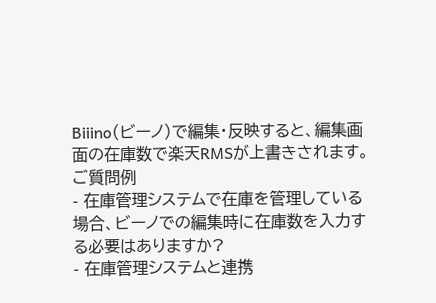Biiino(ビーノ)で編集・反映すると、編集画面の在庫数で楽天RMSが上書きされます。
ご質問例
- 在庫管理システムで在庫を管理している場合、ビーノでの編集時に在庫数を入力する必要はありますか?
- 在庫管理システムと連携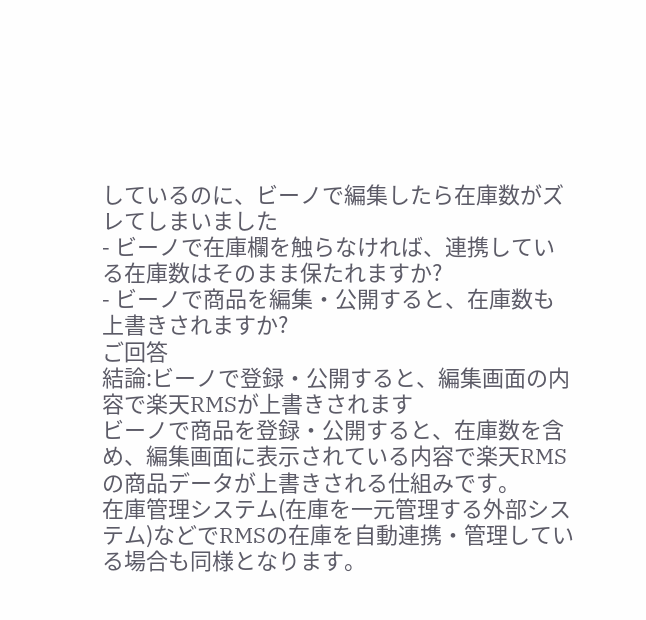しているのに、ビーノで編集したら在庫数がズレてしまいました
- ビーノで在庫欄を触らなければ、連携している在庫数はそのまま保たれますか?
- ビーノで商品を編集・公開すると、在庫数も上書きされますか?
ご回答
結論:ビーノで登録・公開すると、編集画面の内容で楽天RMSが上書きされます
ビーノで商品を登録・公開すると、在庫数を含め、編集画面に表示されている内容で楽天RMSの商品データが上書きされる仕組みです。
在庫管理システム(在庫を一元管理する外部システム)などでRMSの在庫を自動連携・管理している場合も同様となります。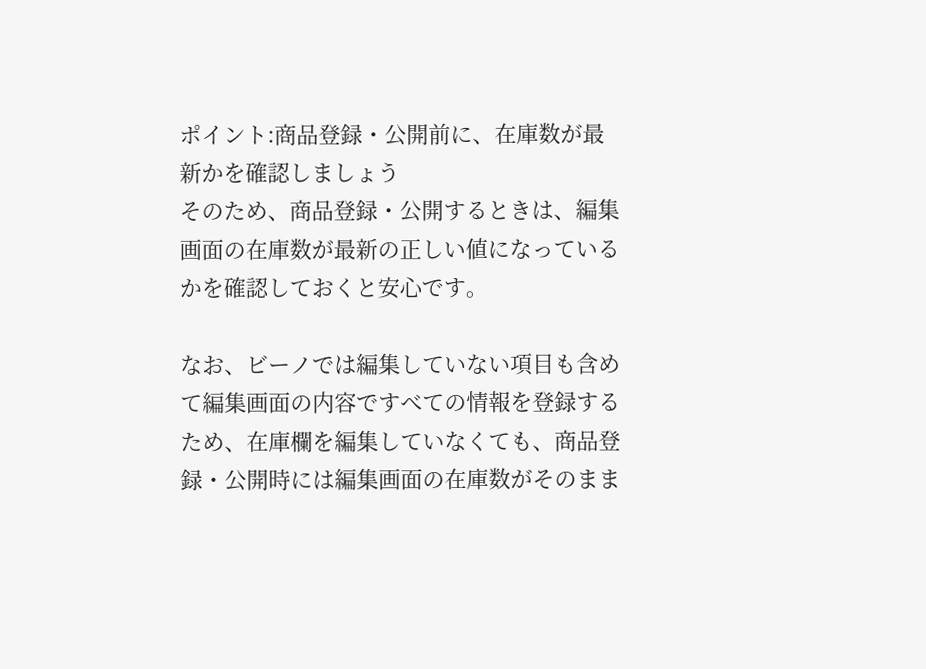ポイント:商品登録・公開前に、在庫数が最新かを確認しましょう
そのため、商品登録・公開するときは、編集画面の在庫数が最新の正しい値になっているかを確認しておくと安心です。

なお、ビーノでは編集していない項目も含めて編集画面の内容ですべての情報を登録するため、在庫欄を編集していなくても、商品登録・公開時には編集画面の在庫数がそのまま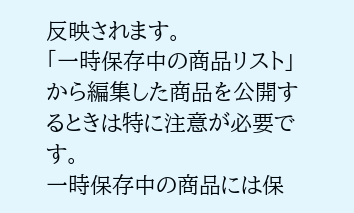反映されます。
「一時保存中の商品リスト」から編集した商品を公開するときは特に注意が必要です。
一時保存中の商品には保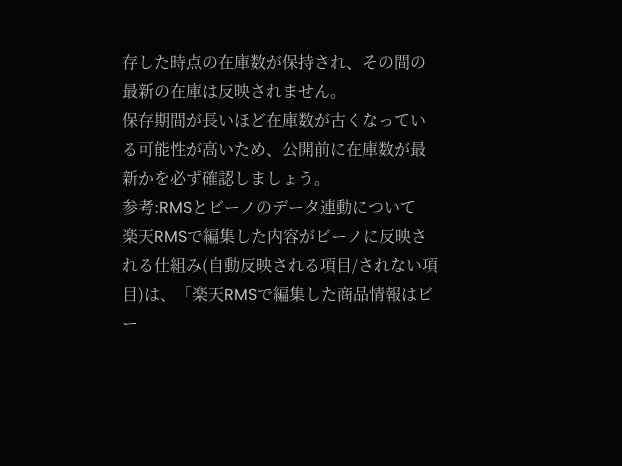存した時点の在庫数が保持され、その間の最新の在庫は反映されません。
保存期間が長いほど在庫数が古くなっている可能性が高いため、公開前に在庫数が最新かを必ず確認しましょう。
参考:RMSとビーノのデータ連動について
楽天RMSで編集した内容がビーノに反映される仕組み(自動反映される項目/されない項目)は、「楽天RMSで編集した商品情報はビー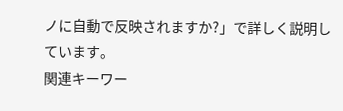ノに自動で反映されますか?」で詳しく説明しています。
関連キーワー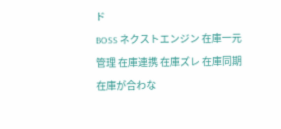ド
BOSS ネクストエンジン 在庫一元管理 在庫連携 在庫ズレ 在庫同期 在庫が合わな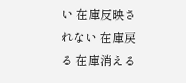い 在庫反映されない 在庫戻る 在庫消える